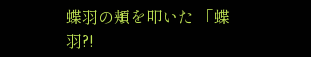蝶羽の頬を叩いた 「蝶羽?!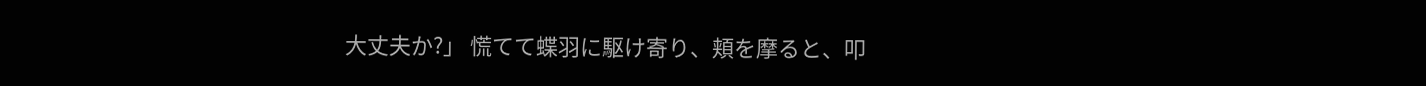大丈夫か?」 慌てて蝶羽に駆け寄り、頬を摩ると、叩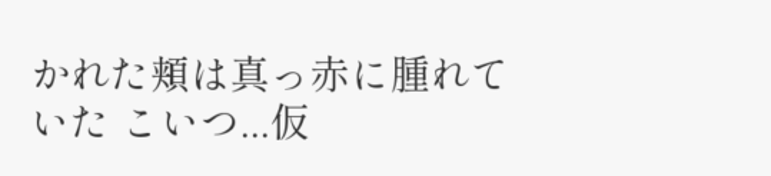かれた頬は真っ赤に腫れていた こいつ...仮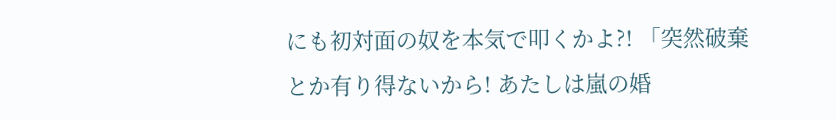にも初対面の奴を本気で叩くかよ?! 「突然破棄とか有り得ないから! あたしは嵐の婚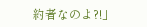約者なのよ?!」